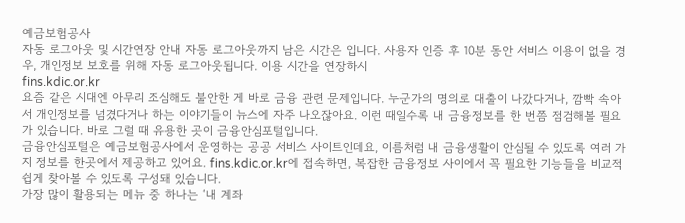예금보험공사
자동 로그아웃 및 시간연장 안내 자동 로그아웃까지 남은 시간은 입니다. 사용자 인증 후 10분 동안 서비스 이용이 없을 경우, 개인정보 보호를 위해 자동 로그아웃됩니다. 이용 시간을 연장하시
fins.kdic.or.kr
요즘 같은 시대엔 아무리 조심해도 불안한 게 바로 금융 관련 문제입니다. 누군가의 명의로 대출이 나갔다거나, 깜빡 속아서 개인정보를 넘겼다거나 하는 이야기들이 뉴스에 자주 나오잖아요. 이런 때일수록 내 금융정보를 한 번쯤 점검해볼 필요가 있습니다. 바로 그럴 때 유용한 곳이 금융안심포털입니다.
금융안심포털은 예금보험공사에서 운영하는 공공 서비스 사이트인데요, 이름처럼 내 금융생활이 안심될 수 있도록 여러 가지 정보를 한곳에서 제공하고 있어요. fins.kdic.or.kr에 접속하면, 복잡한 금융정보 사이에서 꼭 필요한 기능들을 비교적 쉽게 찾아볼 수 있도록 구성돼 있습니다.
가장 많이 활용되는 메뉴 중 하나는 ‘내 계좌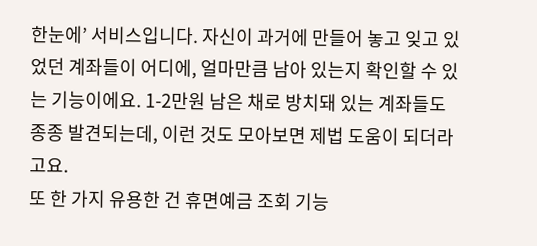한눈에’ 서비스입니다. 자신이 과거에 만들어 놓고 잊고 있었던 계좌들이 어디에, 얼마만큼 남아 있는지 확인할 수 있는 기능이에요. 1-2만원 남은 채로 방치돼 있는 계좌들도 종종 발견되는데, 이런 것도 모아보면 제법 도움이 되더라고요.
또 한 가지 유용한 건 휴면예금 조회 기능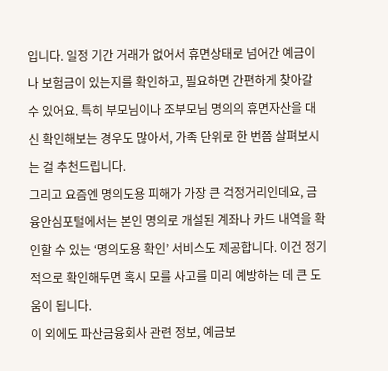입니다. 일정 기간 거래가 없어서 휴면상태로 넘어간 예금이나 보험금이 있는지를 확인하고, 필요하면 간편하게 찾아갈 수 있어요. 특히 부모님이나 조부모님 명의의 휴면자산을 대신 확인해보는 경우도 많아서, 가족 단위로 한 번쯤 살펴보시는 걸 추천드립니다.
그리고 요즘엔 명의도용 피해가 가장 큰 걱정거리인데요, 금융안심포털에서는 본인 명의로 개설된 계좌나 카드 내역을 확인할 수 있는 ‘명의도용 확인’ 서비스도 제공합니다. 이건 정기적으로 확인해두면 혹시 모를 사고를 미리 예방하는 데 큰 도움이 됩니다.
이 외에도 파산금융회사 관련 정보, 예금보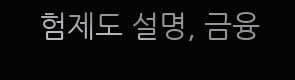험제도 설명, 금융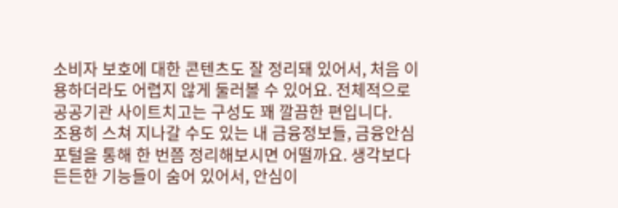소비자 보호에 대한 콘텐츠도 잘 정리돼 있어서, 처음 이용하더라도 어렵지 않게 둘러볼 수 있어요. 전체적으로 공공기관 사이트치고는 구성도 꽤 깔끔한 편입니다.
조용히 스쳐 지나갈 수도 있는 내 금융정보들, 금융안심포털을 통해 한 번쯤 정리해보시면 어떨까요. 생각보다 든든한 기능들이 숨어 있어서, 안심이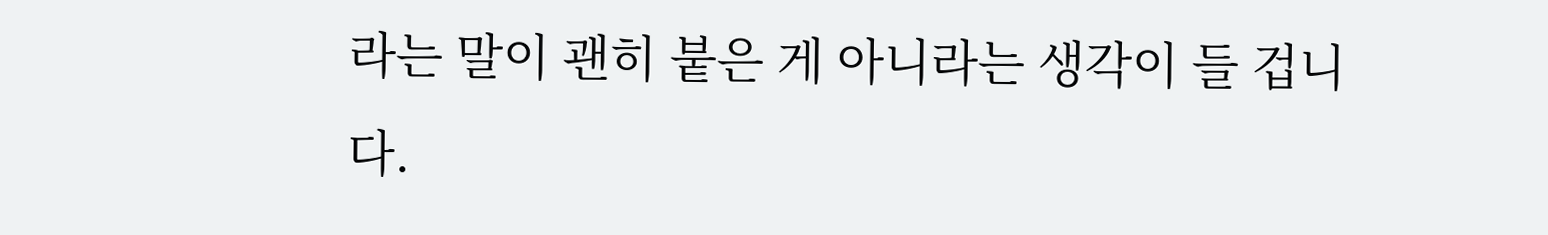라는 말이 괜히 붙은 게 아니라는 생각이 들 겁니다.